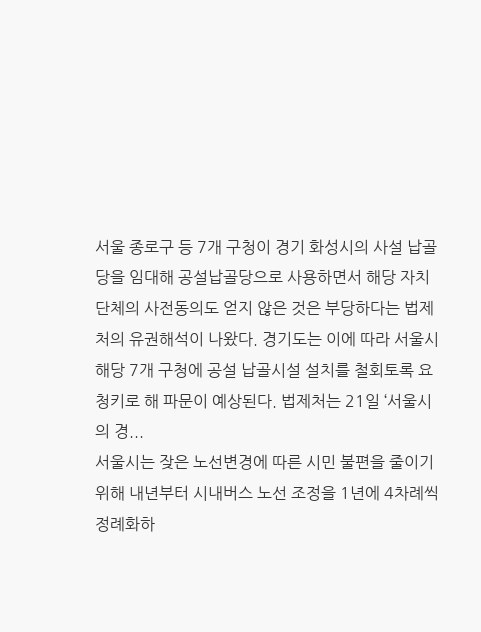서울 종로구 등 7개 구청이 경기 화성시의 사설 납골당을 임대해 공설납골당으로 사용하면서 해당 자치단체의 사전동의도 얻지 않은 것은 부당하다는 법제처의 유권해석이 나왔다. 경기도는 이에 따라 서울시 해당 7개 구청에 공설 납골시설 설치를 철회토록 요청키로 해 파문이 예상된다. 법제처는 21일 ‘서울시의 경...
서울시는 잦은 노선변경에 따른 시민 불편을 줄이기 위해 내년부터 시내버스 노선 조정을 1년에 4차례씩 정례화하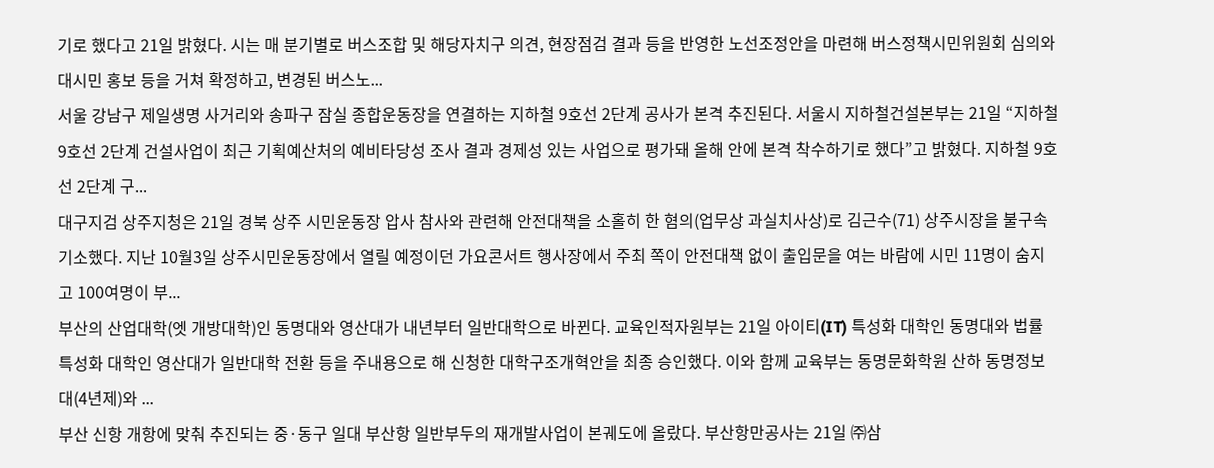기로 했다고 21일 밝혔다. 시는 매 분기별로 버스조합 및 해당자치구 의견, 현장점검 결과 등을 반영한 노선조정안을 마련해 버스정책시민위원회 심의와 대시민 홍보 등을 거쳐 확정하고, 변경된 버스노...
서울 강남구 제일생명 사거리와 송파구 잠실 종합운동장을 연결하는 지하철 9호선 2단계 공사가 본격 추진된다. 서울시 지하철건설본부는 21일 “지하철 9호선 2단계 건설사업이 최근 기획예산처의 예비타당성 조사 결과 경제성 있는 사업으로 평가돼 올해 안에 본격 착수하기로 했다”고 밝혔다. 지하철 9호선 2단계 구...
대구지검 상주지청은 21일 경북 상주 시민운동장 압사 참사와 관련해 안전대책을 소홀히 한 혐의(업무상 과실치사상)로 김근수(71) 상주시장을 불구속 기소했다. 지난 10월3일 상주시민운동장에서 열릴 예정이던 가요콘서트 행사장에서 주최 쪽이 안전대책 없이 출입문을 여는 바람에 시민 11명이 숨지고 100여명이 부...
부산의 산업대학(엣 개방대학)인 동명대와 영산대가 내년부터 일반대학으로 바뀐다. 교육인적자원부는 21일 아이티(IT) 특성화 대학인 동명대와 법률 특성화 대학인 영산대가 일반대학 전환 등을 주내용으로 해 신청한 대학구조개혁안을 최종 승인했다. 이와 함께 교육부는 동명문화학원 산하 동명정보대(4년제)와 ...
부산 신항 개항에 맞춰 추진되는 중·동구 일대 부산항 일반부두의 재개발사업이 본궤도에 올랐다. 부산항만공사는 21일 ㈜삼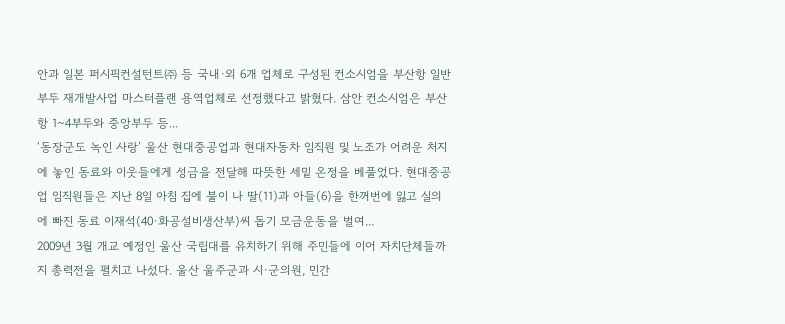안과 일본 퍼시픽컨설턴트㈜ 등 국내·외 6개 업체로 구성된 컨소시엄을 부산항 일반부두 재개발사업 마스터플랜 용역업체로 선정했다고 밝혔다. 삼안 컨소시엄은 부산항 1~4부두와 중앙부두 등...
‘동장군도 녹인 사랑’ 울산 현대중공업과 현대자동차 임직원 및 노조가 어려운 처지에 놓인 동료와 이웃들에게 성금을 전달해 따뜻한 세밑 온정을 베풀었다. 현대중공업 임직원들은 지난 8일 아침 집에 불이 나 딸(11)과 아들(6)을 한꺼번에 잃고 실의에 빠진 동료 이재석(40·화공설비생산부)씨 돕기 모금운동을 벌여...
2009년 3월 개교 예정인 울산 국립대를 유치하기 위해 주민들에 이어 자치단체들까지 총력전을 펼치고 나섰다. 울산 울주군과 시·군의원, 민간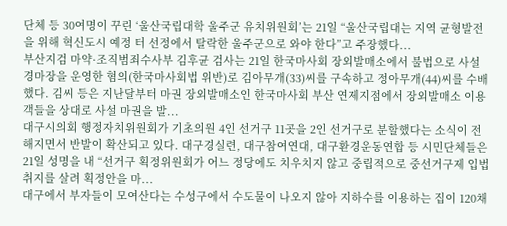단체 등 30여명이 꾸린 ‘울산국립대학 울주군 유치위원회’는 21일 “울산국립대는 지역 균형발전을 위해 혁신도시 예정 터 선정에서 탈락한 울주군으로 와야 한다”고 주장했다...
부산지검 마약·조직범죄수사부 김후균 검사는 21일 한국마사회 장외발매소에서 불법으로 사설 경마장을 운영한 혐의(한국마사회법 위반)로 김아무개(33)씨를 구속하고 정아무개(44)씨를 수배했다. 김씨 등은 지난달부터 마권 장외발매소인 한국마사회 부산 연제지점에서 장외발매소 이용객들을 상대로 사설 마권을 발...
대구시의회 행정자치위원회가 기초의원 4인 선거구 11곳을 2인 선거구로 분할했다는 소식이 전해지면서 반발이 확산되고 있다. 대구경실련, 대구참여연대, 대구환경운동연합 등 시민단체들은 21일 성명을 내 “선거구 획정위원회가 어느 정당에도 치우치지 않고 중립적으로 중선거구제 입법 취지를 살려 획정안을 마...
대구에서 부자들이 모여산다는 수성구에서 수도물이 나오지 않아 지하수를 이용하는 집이 120채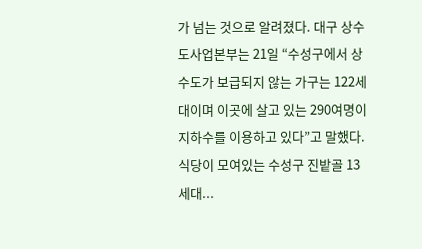가 넘는 것으로 알려졌다. 대구 상수도사업본부는 21일 “수성구에서 상수도가 보급되지 않는 가구는 122세대이며 이곳에 살고 있는 290여명이 지하수를 이용하고 있다”고 말했다. 식당이 모여있는 수성구 진밭골 13세대...